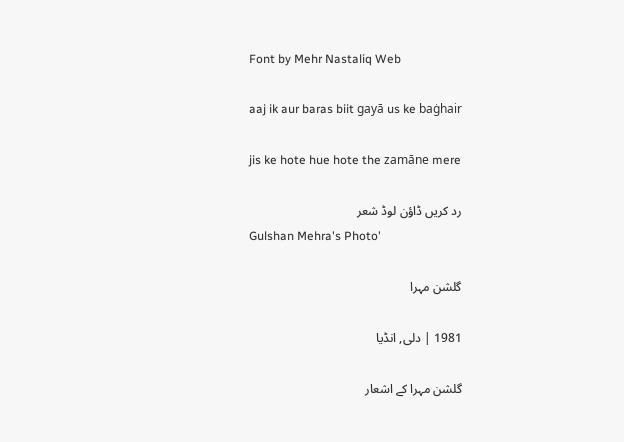Font by Mehr Nastaliq Web

aaj ik aur baras biit gayā us ke baġhair

jis ke hote hue hote the zamāne mere

رد کریں ڈاؤن لوڈ شعر
Gulshan Mehra's Photo'

گلشن مہرا

1981 | دلی, انڈیا

گلشن مہرا کے اشعار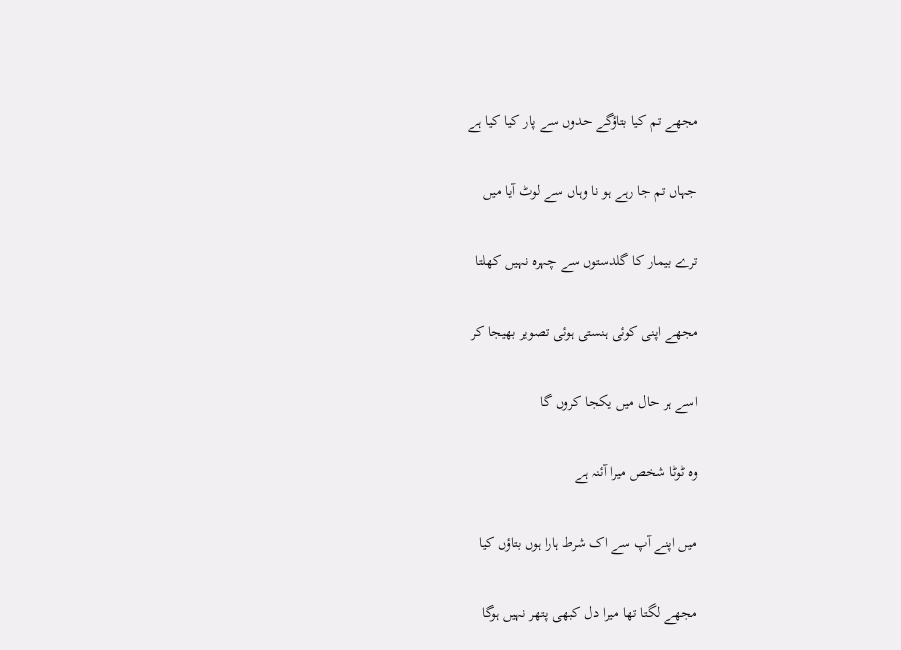مجھے تم کیا بتاؤگے حدوں سے پار کیا کیا ہے

جہاں تم جا رہے ہو نا وہاں سے لوٹ آیا میں

ترے بیمار کا گلدستوں سے چہرہ نہیں کھلتا

مجھے اپنی کوئی ہنستی ہوئی تصویر بھیجا کر

اسے ہر حال میں یکجا کروں گا

وہ ٹوٹا شخص میرا آئنہ ہے

میں اپنے آپ سے اک شرط ہارا ہوں بتاؤں کیا

مجھے لگتا تھا میرا دل کبھی پتھر نہیں ہوگا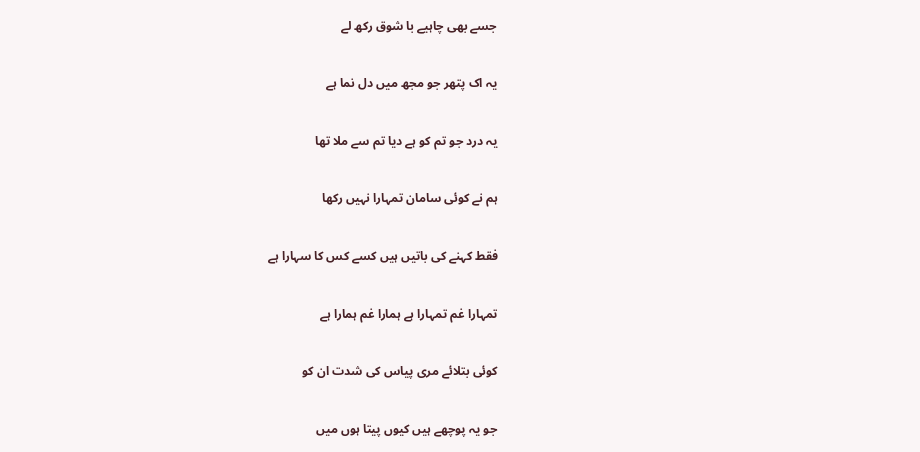جسے بھی چاہیے با شوق رکھ لے

یہ اک پتھر جو مجھ میں دل نما ہے

یہ درد جو تم کو ہے دیا تم سے ملا تھا

ہم نے کوئی سامان تمہارا نہیں رکھا

فقط کہنے کی باتیں ہیں کسے کس کا سہارا ہے

تمہارا غم تمہارا ہے ہمارا غم ہمارا ہے

کوئی بتلائے مری پیاس کی شدت ان کو

جو یہ پوچھے ہیں کیوں پیتا ہوں میں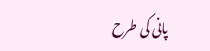پانی کی طرح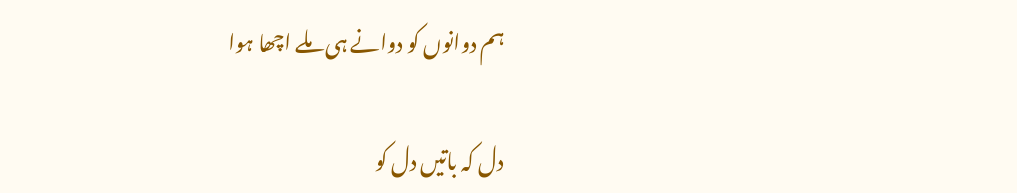ہم دوانوں کو دوانے ہی ملے اچھا ہوا

دل کہ باتیں دل کو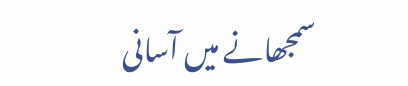سمجھانے میں آسانی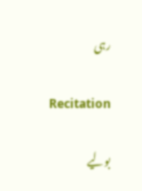رہی

Recitation

بولیے